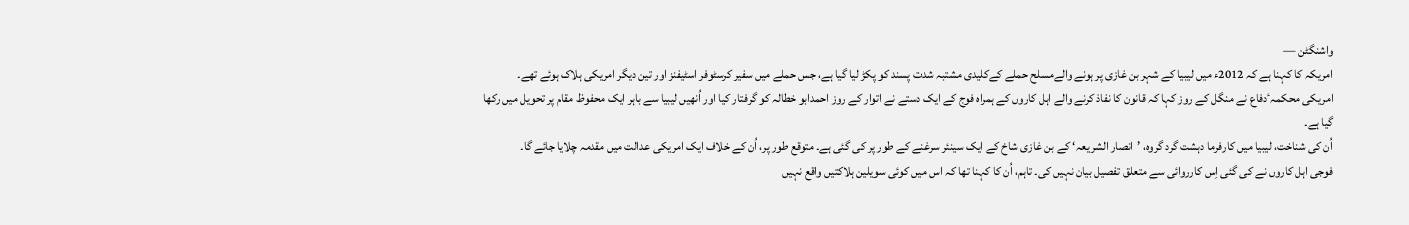واشنگٹن —
امریکہ کا کہنا ہے کہ 2012ء میں لیبیا کے شہر بن غازی پر ہونے والےمسلح حملے کےکلیدی مشتبہ شدت پسند کو پکڑ لیا گیا ہے، جس حملے میں سفیر کرسٹوفر اسٹیفنز اور تین دیگر امریکی ہلاک ہوئے تھے۔
امریکی محکمہٴدفاع نے منگل کے روز کہا کہ قانون کا نفاذ کرنے والے اہل کاروں کے ہمراہ فوج کے ایک دستے نے اتوار کے روز احمدابو خطالہ کو گرفتار کیا اور اُنھیں لیبیا سے باہر ایک محفوظ مقام پر تحویل میں رکھا گیا ہے۔
اُن کی شناخت، لیبیا میں کارفرما دہشت گرد گروہ، ’انصار الشریعہ‘ کے بن غازی شاخ کے ایک سینئر سرغنے کے طور پر کی گئی ہے۔ متوقع طور پر، اُن کے خلاف ایک امریکی عدالت میں مقدمہ چلایا جائے گا۔
فوجی اہل کاروں نے کی گئی اِس کارروائی سے متعلق تفصیل بیان نہیں کی۔ تاہم، اُن کا کہنا تھا کہ اس میں کوئی سویلین ہلاکتیں واقع نہیں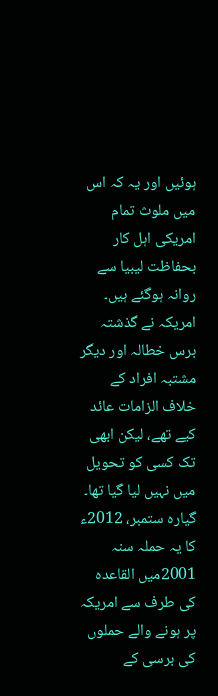ہوئیں اور یہ کہ اس میں ملوث تمام امریکی اہل کار بحفاظت لیبیا سے روانہ ہوگئے ہیں۔
امریکہ نے گذشتہ برس خطالہ اور دیگر مشتبہ افراد کے خلاف الزامات عائد کیے تھے، لیکن ابھی تک کسی کو تحویل میں نہیں لیا گیا تھا۔
گیارہ ستمبر، 2012ء کا یہ حملہ سنہ 2001میں القاعدہ کی طرف سے امریکہ پر ہونے والے حملوں کی برسی کے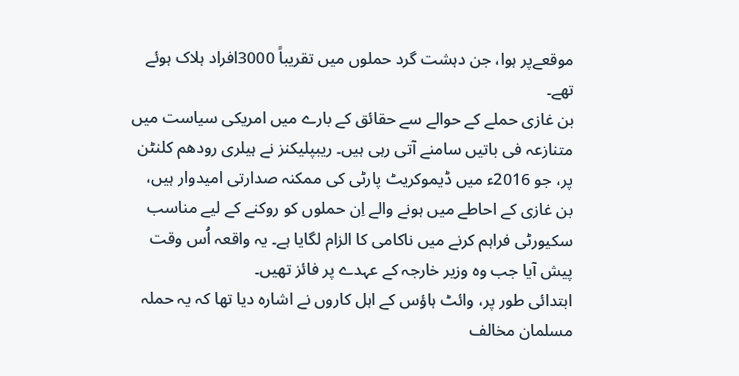موقعےپر ہوا، جن دہشت گرد حملوں میں تقریباً 3000افراد ہلاک ہوئے تھے۔
بن غازی حملے کے حوالے سے حقائق کے بارے میں امریکی سیاست میں متنازعہ فی باتیں سامنے آتی رہی ہیں۔ ریبپلیکنز نے ہیلری رودھم کلنٹن پر، جو 2016ء میں ڈیموکریٹ پارٹی کی ممکنہ صدارتی امیدوار ہیں، بن غازی کے احاطے میں ہونے والے اِن حملوں کو روکنے کے لیے مناسب سکیورٹی فراہم کرنے میں ناکامی کا الزام لگایا ہے۔ یہ واقعہ اُس وقت پیش آیا جب وہ وزیر خارجہ کے عہدے پر فائز تھیں۔
ابتدائی طور پر، وائٹ ہاؤس کے اہل کاروں نے اشارہ دیا تھا کہ یہ حملہ مسلمان مخالف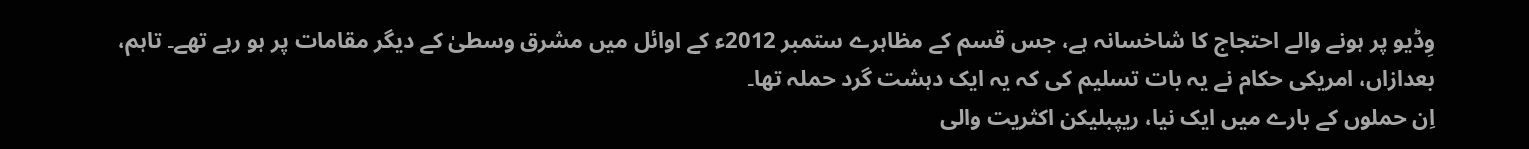وِڈیو پر ہونے والے احتجاج کا شاخسانہ ہے، جس قسم کے مظاہرے ستمبر 2012ء کے اوائل میں مشرق وسطیٰ کے دیگر مقامات پر ہو رہے تھے۔ تاہم، بعدازاں، امریکی حکام نے یہ بات تسلیم کی کہ یہ ایک دہشت گرد حملہ تھا۔
اِن حملوں کے بارے میں ایک نیا، ریپبلیکن اکثریت والی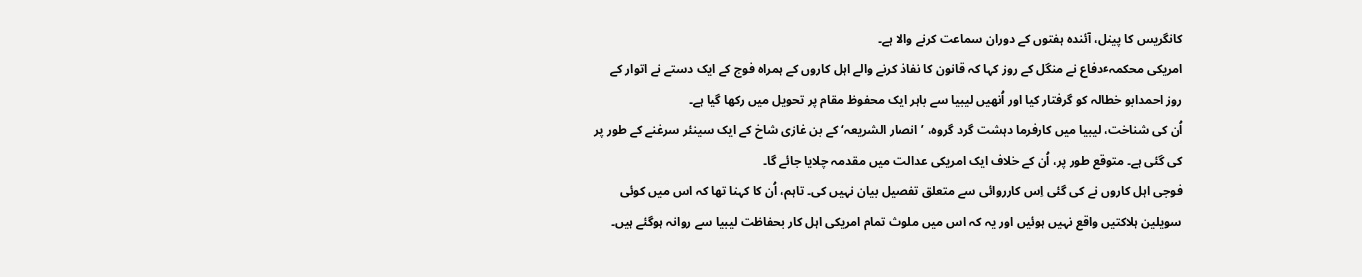کانگریس کا پینل، آئندہ ہفتوں کے دوران سماعت کرنے والا ہے۔
امریکی محکمہٴدفاع نے منگل کے روز کہا کہ قانون کا نفاذ کرنے والے اہل کاروں کے ہمراہ فوج کے ایک دستے نے اتوار کے روز احمدابو خطالہ کو گرفتار کیا اور اُنھیں لیبیا سے باہر ایک محفوظ مقام پر تحویل میں رکھا گیا ہے۔
اُن کی شناخت، لیبیا میں کارفرما دہشت گرد گروہ، ’انصار الشریعہ‘ کے بن غازی شاخ کے ایک سینئر سرغنے کے طور پر کی گئی ہے۔ متوقع طور پر، اُن کے خلاف ایک امریکی عدالت میں مقدمہ چلایا جائے گا۔
فوجی اہل کاروں نے کی گئی اِس کارروائی سے متعلق تفصیل بیان نہیں کی۔ تاہم، اُن کا کہنا تھا کہ اس میں کوئی سویلین ہلاکتیں واقع نہیں ہوئیں اور یہ کہ اس میں ملوث تمام امریکی اہل کار بحفاظت لیبیا سے روانہ ہوگئے ہیں۔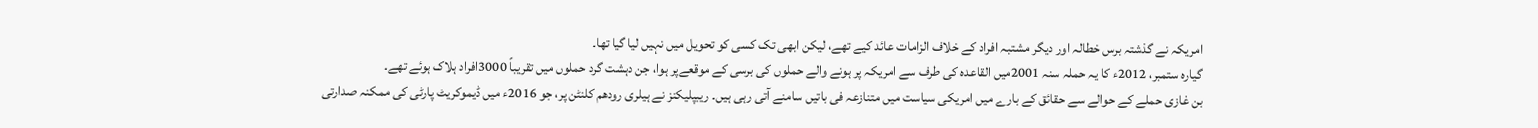امریکہ نے گذشتہ برس خطالہ اور دیگر مشتبہ افراد کے خلاف الزامات عائد کیے تھے، لیکن ابھی تک کسی کو تحویل میں نہیں لیا گیا تھا۔
گیارہ ستمبر، 2012ء کا یہ حملہ سنہ 2001میں القاعدہ کی طرف سے امریکہ پر ہونے والے حملوں کی برسی کے موقعےپر ہوا، جن دہشت گرد حملوں میں تقریباً 3000افراد ہلاک ہوئے تھے۔
بن غازی حملے کے حوالے سے حقائق کے بارے میں امریکی سیاست میں متنازعہ فی باتیں سامنے آتی رہی ہیں۔ ریبپلیکنز نے ہیلری رودھم کلنٹن پر، جو 2016ء میں ڈیموکریٹ پارٹی کی ممکنہ صدارتی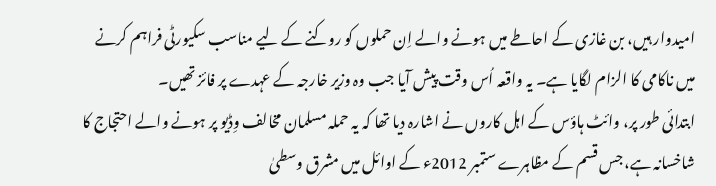امیدوار ہیں، بن غازی کے احاطے میں ہونے والے اِن حملوں کو روکنے کے لیے مناسب سکیورٹی فراہم کرنے میں ناکامی کا الزام لگایا ہے۔ یہ واقعہ اُس وقت پیش آیا جب وہ وزیر خارجہ کے عہدے پر فائز تھیں۔
ابتدائی طور پر، وائٹ ہاؤس کے اہل کاروں نے اشارہ دیا تھا کہ یہ حملہ مسلمان مخالف وِڈیو پر ہونے والے احتجاج کا شاخسانہ ہے، جس قسم کے مظاہرے ستمبر 2012ء کے اوائل میں مشرق وسطیٰ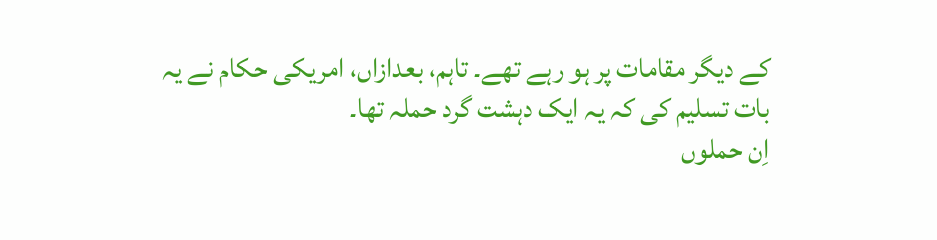کے دیگر مقامات پر ہو رہے تھے۔ تاہم، بعدازاں، امریکی حکام نے یہ بات تسلیم کی کہ یہ ایک دہشت گرد حملہ تھا۔
اِن حملوں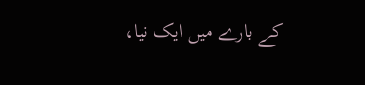کے بارے میں ایک نیا،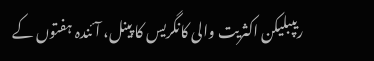ریپبلیکن اکثریت والی کانگریس کا پینل، آئندہ ہفتوں کے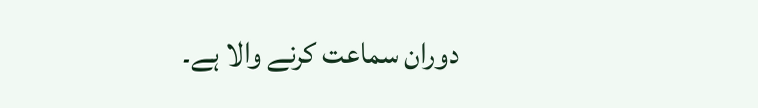دوران سماعت کرنے والا ہے۔